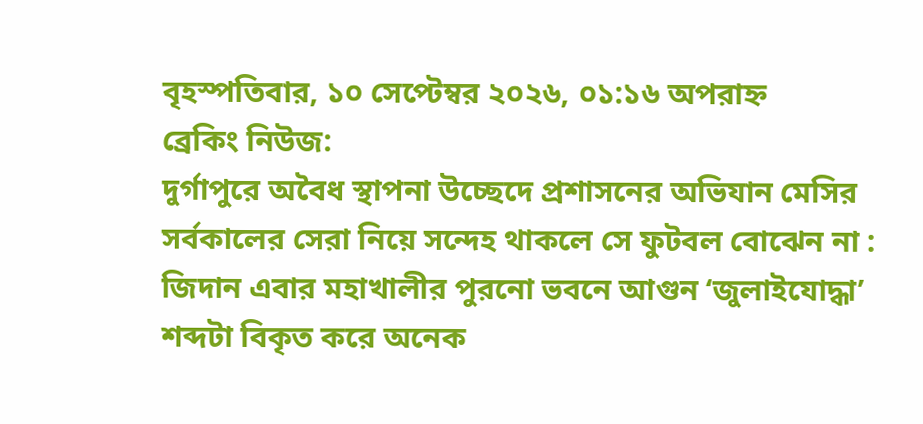বৃহস্পতিবার, ১০ সেপ্টেম্বর ২০২৬, ০১:১৬ অপরাহ্ন
ব্রেকিং নিউজ:
দুর্গাপুরে অবৈধ স্থাপনা উচ্ছেদে প্রশাসনের অভিযান মেসির সর্বকালের সেরা নিয়ে সন্দেহ থাকলে সে ফুটবল বোঝেন না : জিদান এবার মহাখালীর পুরনো ভবনে আগুন ‘জুলাইযোদ্ধা’ শব্দটা বিকৃত করে অনেক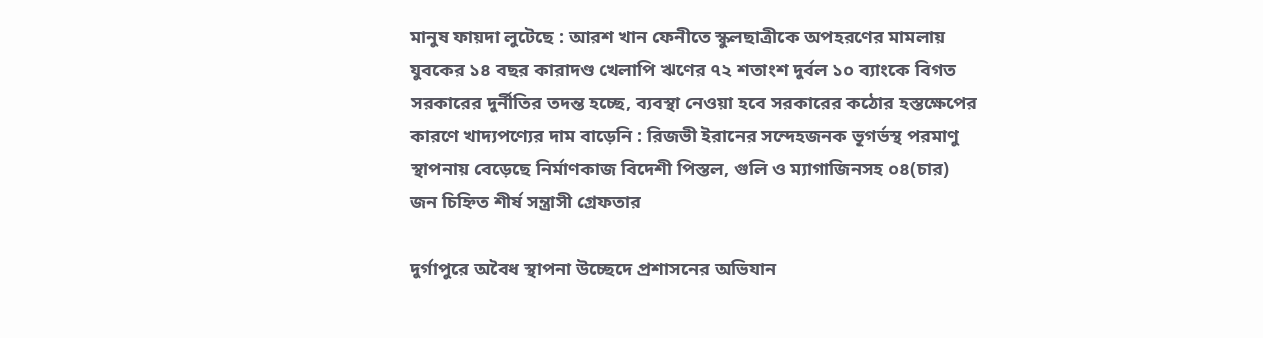মানুষ ফায়দা লুটেছে : আরশ খান ফেনীতে স্কুলছাত্রীকে অপহরণের মামলায় যুবকের ১৪ বছর কারাদণ্ড খেলাপি ঋণের ৭২ শতাংশ দুর্বল ১০ ব্যাংকে বিগত সরকারের দুর্নীতির তদন্ত হচ্ছে, ব্যবস্থা নেওয়া হবে সরকারের কঠোর হস্তক্ষেপের কারণে খাদ্যপণ্যের দাম বাড়েনি : রিজভী ইরানের সন্দেহজনক ভূগর্ভস্থ পরমাণু স্থাপনায় বেড়েছে নির্মাণকাজ বিদেশী পিস্তল, গুলি ও ম্যাগাজিনসহ ০৪(চার) জন চিহ্নিত শীর্ষ সন্ত্রাসী গ্রেফতার

দুর্গাপুরে অবৈধ স্থাপনা উচ্ছেদে প্রশাসনের অভিযান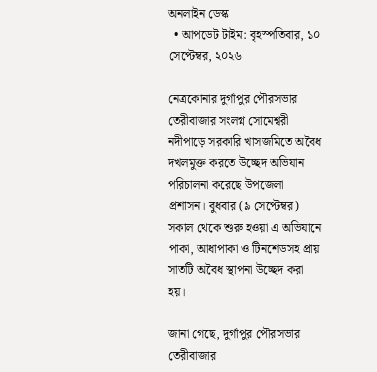অনলাইন ডেস্ক
  • আপডেট টাইম: বৃহস্পতিবার, ১০ সেপ্টেম্বর, ২০২৬

নেত্রকোনার দুর্গাপুর পৌরসভার তেরীবাজার সংলগ্ন সোমেশ্বরী নদীপাড়ে সরকারি খাসজমিতে অবৈধ দখলমুক্ত করতে উচ্ছেদ অভিযান পরিচালনা করেছে উপজেলা প্রশাসন। বুধবার (৯ সেপ্টেম্বর) সকাল থেকে শুরু হওয়া এ অভিযানে পাকা, আধাপাকা ও টিনশেডসহ প্রায় সাতটি অবৈধ স্থাপনা উচ্ছেদ করা হয়।

জানা গেছে, দুর্গাপুর পৌরসভার তেরীবাজার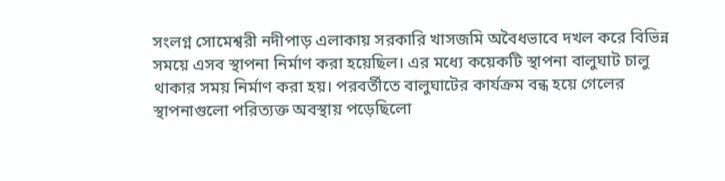সংলগ্ন সোমেশ্বরী নদীপাড় এলাকায় সরকারি খাসজমি অবৈধভাবে দখল করে বিভিন্ন সময়ে এসব স্থাপনা নির্মাণ করা হয়েছিল। এর মধ্যে কয়েকটি স্থাপনা বালুঘাট চালু থাকার সময় নির্মাণ করা হয়। পরবর্তীতে বালুঘাটের কার্যক্রম বন্ধ হয়ে গেলের স্থাপনাগুলো পরিত্যক্ত অবস্থায় পড়েছিলো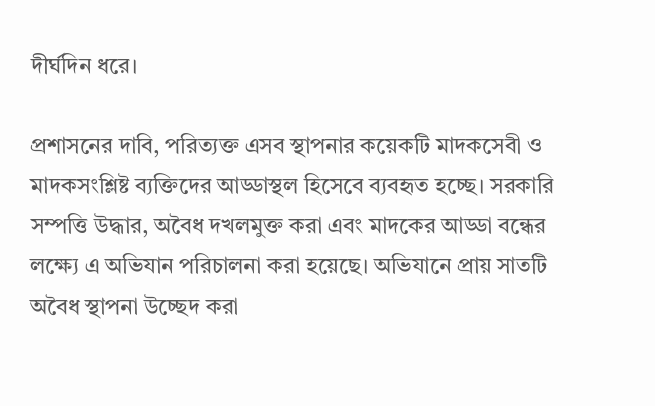দীর্ঘদিন ধরে।

প্রশাসনের দাবি, পরিত্যক্ত এসব স্থাপনার কয়েকটি মাদকসেবী ও মাদকসংশ্লিষ্ট ব্যক্তিদের আড্ডাস্থল হিসেবে ব্যবহৃত হচ্ছে। সরকারি সম্পত্তি উদ্ধার, অবৈধ দখলমুক্ত করা এবং মাদকের আড্ডা বন্ধের লক্ষ্যে এ অভিযান পরিচালনা করা হয়েছে। অভিযানে প্রায় সাতটি অবৈধ স্থাপনা উচ্ছেদ করা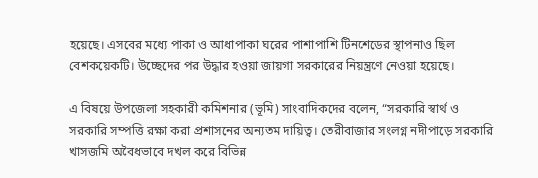হয়েছে। এসবের মধ্যে পাকা ও আধাপাকা ঘরের পাশাপাশি টিনশেডের স্থাপনাও ছিল বেশকয়েকটি। উচ্ছেদের পর উদ্ধার হওয়া জায়গা সরকারের নিয়ন্ত্রণে নেওয়া হয়েছে।

এ বিষয়ে উপজেলা সহকারী কমিশনার (ভূমি) সাংবাদিকদের বলেন, “সরকারি স্বার্থ ও সরকারি সম্পত্তি রক্ষা করা প্রশাসনের অন্যতম দায়িত্ব। তেরীবাজার সংলগ্ন নদীপাড়ে সরকারি খাসজমি অবৈধভাবে দখল করে বিভিন্ন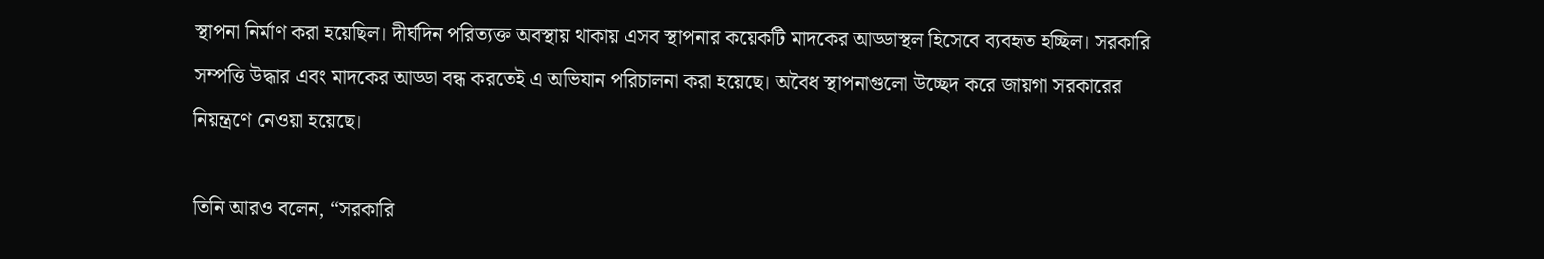স্থাপনা নির্মাণ করা হয়েছিল। দীর্ঘদিন পরিত্যক্ত অবস্থায় থাকায় এসব স্থাপনার কয়েকটি মাদকের আড্ডাস্থল হিসেবে ব্যবহৃত হচ্ছিল। সরকারি সম্পত্তি উদ্ধার এবং মাদকের আড্ডা বন্ধ করতেই এ অভিযান পরিচালনা করা হয়েছে। অবৈধ স্থাপনাগুলো উচ্ছেদ করে জায়গা সরকারের নিয়ন্ত্রণে নেওয়া হয়েছে।

তিনি আরও বলেন, “সরকারি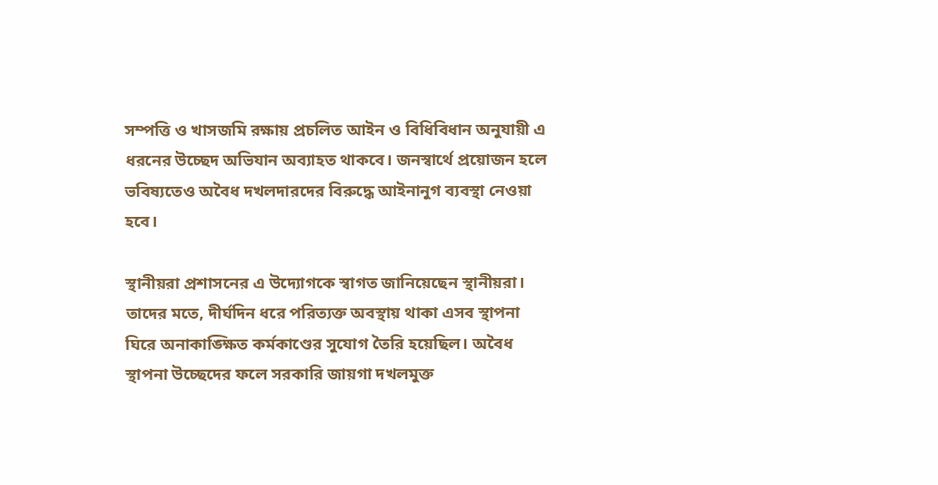সম্পত্তি ও খাসজমি রক্ষায় প্রচলিত আইন ও বিধিবিধান অনুযায়ী এ ধরনের উচ্ছেদ অভিযান অব্যাহত থাকবে। জনস্বার্থে প্রয়োজন হলে ভবিষ্যতেও অবৈধ দখলদারদের বিরুদ্ধে আইনানুগ ব্যবস্থা নেওয়া হবে।

স্থানীয়রা প্রশাসনের এ উদ্যোগকে স্বাগত জানিয়েছেন স্থানীয়রা। তাদের মতে, দীর্ঘদিন ধরে পরিত্যক্ত অবস্থায় থাকা এসব স্থাপনা ঘিরে অনাকাঙ্ক্ষিত কর্মকাণ্ডের সুযোগ তৈরি হয়েছিল। অবৈধ স্থাপনা উচ্ছেদের ফলে সরকারি জায়গা দখলমুক্ত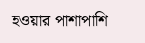হওয়ার পাশাপাশি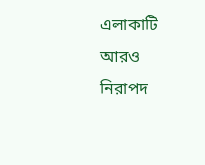এলাকাটি আরও নিরাপদ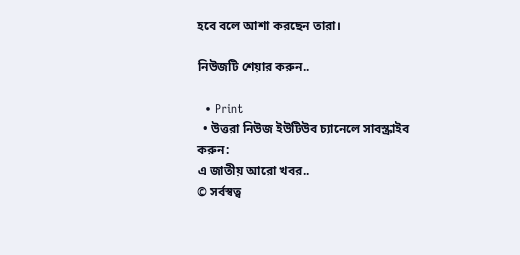হবে বলে আশা করছেন তারা।

নিউজটি শেয়ার করুন..

  • Print
  • উত্তরা নিউজ ইউটিউব চ্যানেলে সাবস্ক্রাইব করুন:
এ জাতীয় আরো খবর..
© সর্বস্বত্ব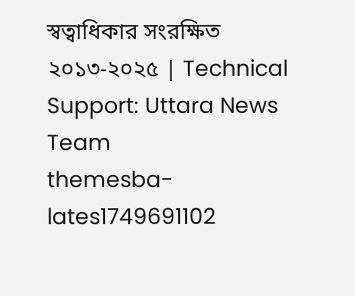স্বত্বাধিকার সংরক্ষিত ২০১৩-২০২৫ | Technical Support: Uttara News Team
themesba-lates1749691102